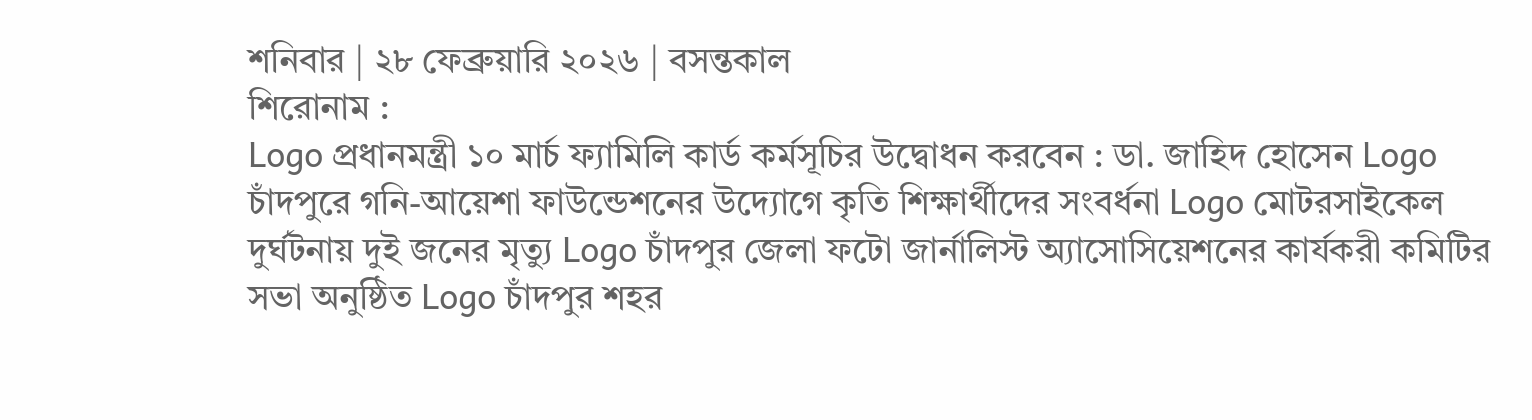শনিবার | ২৮ ফেব্রুয়ারি ২০২৬ | বসন্তকাল
শিরোনাম :
Logo প্রধানমন্ত্রী ১০ মার্চ ফ্যামিলি কার্ড কর্মসূচির উদ্বোধন করবেন : ডা. জাহিদ হোসেন Logo চাঁদপুরে গনি-আয়েশা ফাউন্ডেশনের উদ্যোগে কৃতি শিক্ষার্থীদের সংবর্ধনা Logo মোটরসাইকেল দুর্ঘটনায় দুই জনের মৃত্যু Logo চাঁদপুর জেলা ফটো জার্নালিস্ট অ্যাসোসিয়েশনের কার্যকরী কমিটির সভা অনুষ্ঠিত Logo চাঁদপুর শহর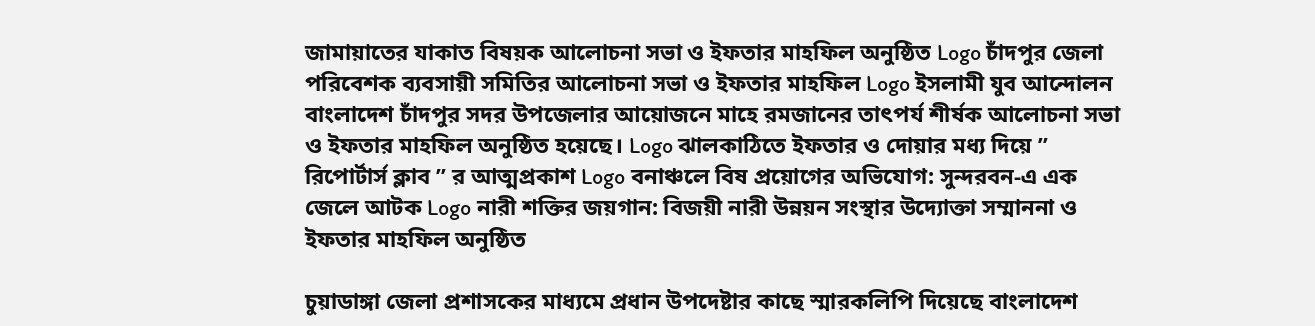জামায়াতের যাকাত বিষয়ক আলোচনা সভা ও ইফতার মাহফিল অনুষ্ঠিত Logo চাঁদপুর জেলা পরিবেশক ব্যবসায়ী সমিতির আলোচনা সভা ও ইফতার মাহফিল Logo ইসলামী যুব আন্দোলন বাংলাদেশ চাঁদপুর সদর উপজেলার আয়োজনে মাহে রমজানের তাৎপর্য শীর্ষক আলোচনা সভা ও ইফতার মাহফিল অনুষ্ঠিত হয়েছে। Logo ঝালকাঠিতে ইফতার ও দোয়ার মধ্য দিয়ে ” রিপোর্টার্স ক্লাব ” র আত্মপ্রকাশ Logo বনাঞ্চলে বিষ প্রয়োগের অভিযোগ: সুন্দরবন-এ এক জেলে আটক Logo নারী শক্তির জয়গান: বিজয়ী নারী উন্নয়ন সংস্থার উদ্যোক্তা সম্মাননা ও ইফতার মাহফিল অনুষ্ঠিত

চুয়াডাঙ্গা জেলা প্রশাসকের মাধ্যমে প্রধান উপদেষ্টার কাছে স্মারকলিপি দিয়েছে বাংলাদেশ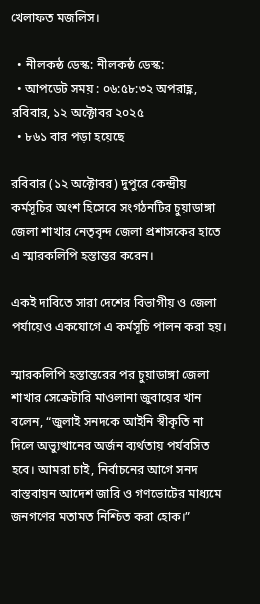খেলাফত মজলিস।

  • নীলকন্ঠ ডেস্ক: নীলকন্ঠ ডেস্ক:
  • আপডেট সময় : ০৬:৫৮:৩২ অপরাহ্ণ, রবিবার, ১২ অক্টোবর ২০২৫
  • ৮৬১ বার পড়া হয়েছে

রবিবার (১২ অক্টোবর) দুপুরে কেন্দ্রীয় কর্মসূচির অংশ হিসেবে সংগঠনটির চুয়াডাঙ্গা জেলা শাখার নেতৃবৃন্দ জেলা প্রশাসকের হাতে এ স্মারকলিপি হস্তান্তর করেন।

একই দাবিতে সারা দেশের বিভাগীয় ও জেলা পর্যায়েও একযোগে এ কর্মসূচি পালন করা হয়।

স্মারকলিপি হস্তান্তরের পর চুয়াডাঙ্গা জেলা শাখার সেক্রেটারি মাওলানা জুবায়ের খান বলেন, “জুলাই সনদকে আইনি স্বীকৃতি না দিলে অভ্যুত্থানের অর্জন ব্যর্থতায় পর্যবসিত হবে। আমরা চাই, নির্বাচনের আগে সনদ বাস্তবায়ন আদেশ জারি ও গণভোটের মাধ্যমে জনগণের মতামত নিশ্চিত করা হোক।”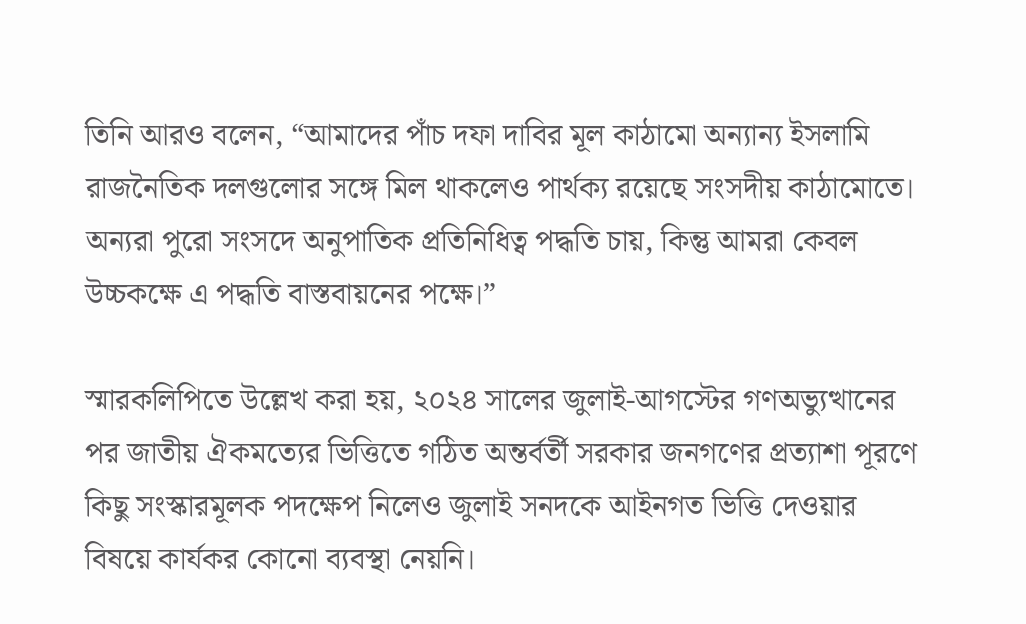তিনি আরও বলেন, “আমাদের পাঁচ দফা দাবির মূল কাঠামো অন্যান্য ইসলামি রাজনৈতিক দলগুলোর সঙ্গে মিল থাকলেও পার্থক্য রয়েছে সংসদীয় কাঠামোতে। অন্যরা পুরো সংসদে অনুপাতিক প্রতিনিধিত্ব পদ্ধতি চায়, কিন্তু আমরা কেবল উচ্চকক্ষে এ পদ্ধতি বাস্তবায়নের পক্ষে।”

স্মারকলিপিতে উল্লেখ করা হয়, ২০২৪ সালের জুলাই-আগস্টের গণঅভ্যুত্থানের পর জাতীয় ঐকমত্যের ভিত্তিতে গঠিত অন্তর্বর্তী সরকার জনগণের প্রত্যাশা পূরণে কিছু সংস্কারমূলক পদক্ষেপ নিলেও জুলাই সনদকে আইনগত ভিত্তি দেওয়ার বিষয়ে কার্যকর কোনো ব্যবস্থা নেয়নি।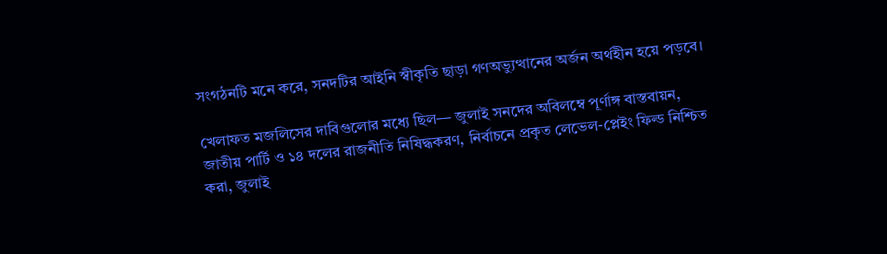সংগঠনটি মনে করে, সনদটির আইনি স্বীকৃতি ছাড়া গণঅভ্যুত্থানের অর্জন অর্থহীন হয়ে পড়বে।

খেলাফত মজলিসের দাবিগুলোর মধ্যে ছিল— জুলাই সনদের অবিলম্বে পূর্ণাঙ্গ বাস্তবায়ন, জাতীয় পার্টি ও ১৪ দলের রাজনীতি নিষিদ্ধকরণ, নির্বাচনে প্রকৃত লেভেল-প্লেইং ফিল্ড নিশ্চিত করা, জুলাই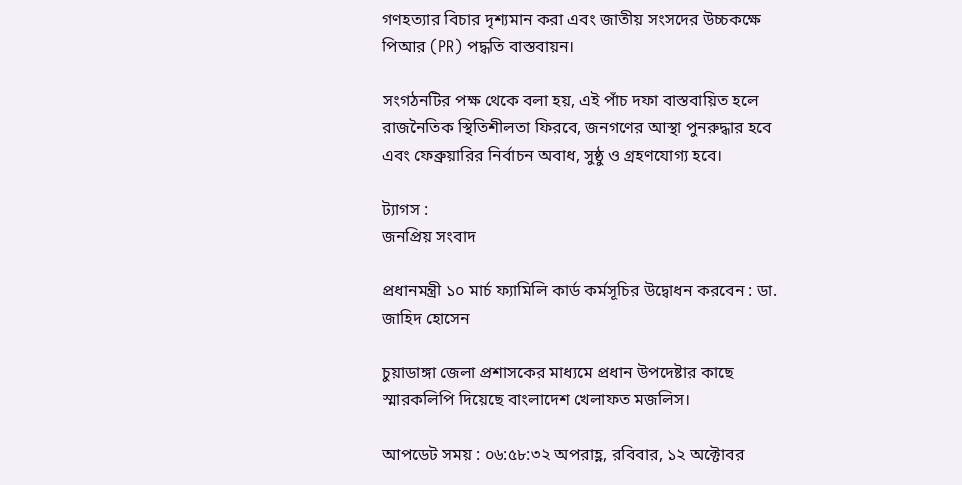গণহত্যার বিচার দৃশ্যমান করা এবং জাতীয় সংসদের উচ্চকক্ষে পিআর (PR) পদ্ধতি বাস্তবায়ন।

সংগঠনটির পক্ষ থেকে বলা হয়, এই পাঁচ দফা বাস্তবায়িত হলে রাজনৈতিক স্থিতিশীলতা ফিরবে, জনগণের আস্থা পুনরুদ্ধার হবে এবং ফেব্রুয়ারির নির্বাচন অবাধ, সুষ্ঠু ও গ্রহণযোগ্য হবে।

ট্যাগস :
জনপ্রিয় সংবাদ

প্রধানমন্ত্রী ১০ মার্চ ফ্যামিলি কার্ড কর্মসূচির উদ্বোধন করবেন : ডা. জাহিদ হোসেন

চুয়াডাঙ্গা জেলা প্রশাসকের মাধ্যমে প্রধান উপদেষ্টার কাছে স্মারকলিপি দিয়েছে বাংলাদেশ খেলাফত মজলিস।

আপডেট সময় : ০৬:৫৮:৩২ অপরাহ্ণ, রবিবার, ১২ অক্টোবর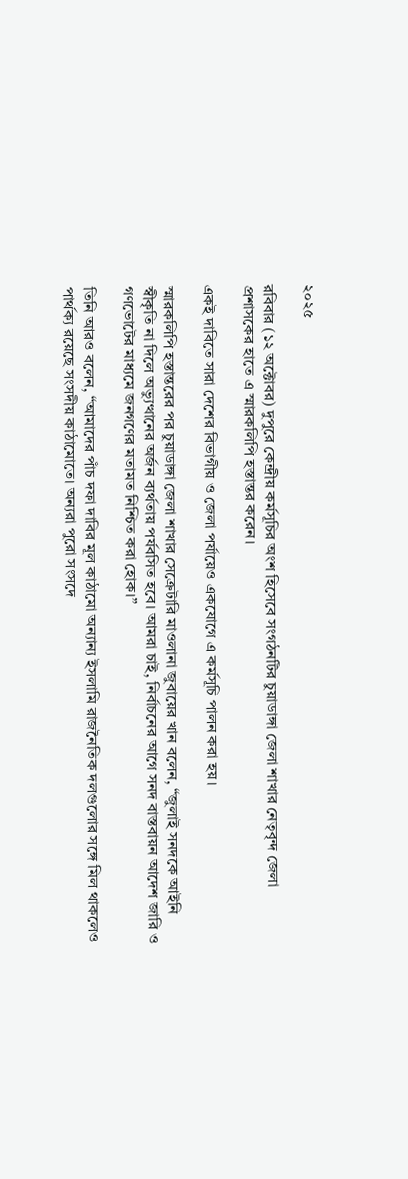২০২৫

রবিবার (১২ অক্টোবর) দুপুরে কেন্দ্রীয় কর্মসূচির অংশ হিসেবে সংগঠনটির চুয়াডাঙ্গা জেলা শাখার নেতৃবৃন্দ জেলা প্রশাসকের হাতে এ স্মারকলিপি হস্তান্তর করেন।

একই দাবিতে সারা দেশের বিভাগীয় ও জেলা পর্যায়েও একযোগে এ কর্মসূচি পালন করা হয়।

স্মারকলিপি হস্তান্তরের পর চুয়াডাঙ্গা জেলা শাখার সেক্রেটারি মাওলানা জুবায়ের খান বলেন, “জুলাই সনদকে আইনি স্বীকৃতি না দিলে অভ্যুত্থানের অর্জন ব্যর্থতায় পর্যবসিত হবে। আমরা চাই, নির্বাচনের আগে সনদ বাস্তবায়ন আদেশ জারি ও গণভোটের মাধ্যমে জনগণের মতামত নিশ্চিত করা হোক।”

তিনি আরও বলেন, “আমাদের পাঁচ দফা দাবির মূল কাঠামো অন্যান্য ইসলামি রাজনৈতিক দলগুলোর সঙ্গে মিল থাকলেও পার্থক্য রয়েছে সংসদীয় কাঠামোতে। অন্যরা পুরো সংসদে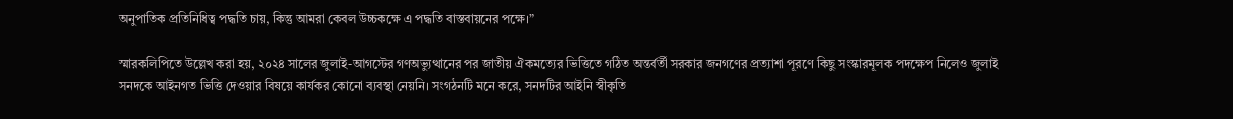অনুপাতিক প্রতিনিধিত্ব পদ্ধতি চায়, কিন্তু আমরা কেবল উচ্চকক্ষে এ পদ্ধতি বাস্তবায়নের পক্ষে।”

স্মারকলিপিতে উল্লেখ করা হয়, ২০২৪ সালের জুলাই-আগস্টের গণঅভ্যুত্থানের পর জাতীয় ঐকমত্যের ভিত্তিতে গঠিত অন্তর্বর্তী সরকার জনগণের প্রত্যাশা পূরণে কিছু সংস্কারমূলক পদক্ষেপ নিলেও জুলাই সনদকে আইনগত ভিত্তি দেওয়ার বিষয়ে কার্যকর কোনো ব্যবস্থা নেয়নি। সংগঠনটি মনে করে, সনদটির আইনি স্বীকৃতি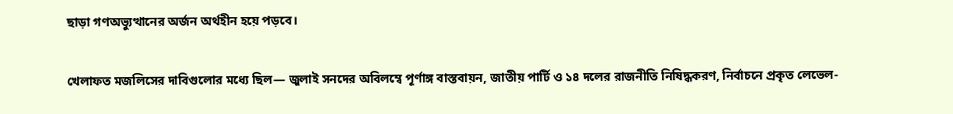ছাড়া গণঅভ্যুত্থানের অর্জন অর্থহীন হয়ে পড়বে।

খেলাফত মজলিসের দাবিগুলোর মধ্যে ছিল— জুলাই সনদের অবিলম্বে পূর্ণাঙ্গ বাস্তবায়ন, জাতীয় পার্টি ও ১৪ দলের রাজনীতি নিষিদ্ধকরণ, নির্বাচনে প্রকৃত লেভেল-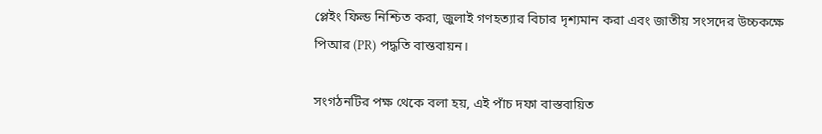প্লেইং ফিল্ড নিশ্চিত করা, জুলাই গণহত্যার বিচার দৃশ্যমান করা এবং জাতীয় সংসদের উচ্চকক্ষে পিআর (PR) পদ্ধতি বাস্তবায়ন।

সংগঠনটির পক্ষ থেকে বলা হয়, এই পাঁচ দফা বাস্তবায়িত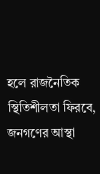হলে রাজনৈতিক স্থিতিশীলতা ফিরবে, জনগণের আস্থা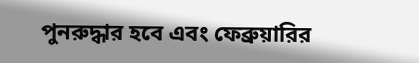পুনরুদ্ধার হবে এবং ফেব্রুয়ারির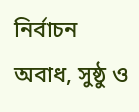নির্বাচন অবাধ, সুষ্ঠু ও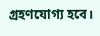গ্রহণযোগ্য হবে।